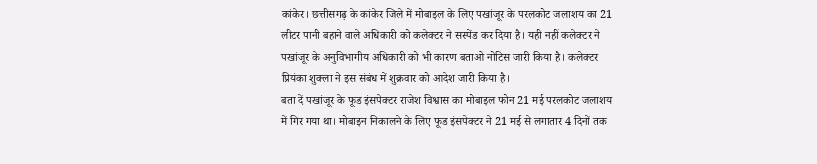कांकेर। छत्तीसगढ़ के कांकेर जिले में मोबाइल के लिए पखांजूर के परलकोट जलाशय का 21 लीटर पानी बहाने वाले अधिकारी को कलेक्टर ने सस्पेंड कर दिया है। यही नहीं कलेक्टर ने पखांजूर के अनुविभागीय अधिकारी को भी कारण बताओ नोटिस जारी किया है। कलेक्टर प्रियंका शुक्ला ने इस संबंध में शुक्रवार को आदेश जारी किया है।
बता दें पखांजूर के फूड इंसपेक्टर राजेश विश्वास का मोबाइल फोन 21 मई परलकोट जलाशय में गिर गया था। मोबाइन निकालने के लिए फूड इंसपेक्टर ने 21 मई से लगातार 4 दिनों तक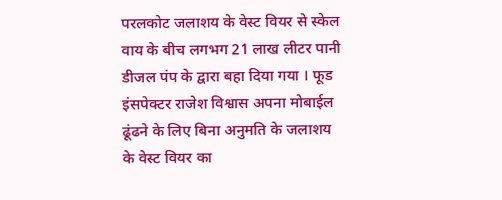परलकोट जलाशय के वेस्ट वियर से स्केल वाय के बीच लगभग 21 लाख लीटर पानी डीजल पंप के द्वारा बहा दिया गया । फूड इंसपेक्टर राजेश विश्वास अपना मोबाईल ढूंढने के लिए बिना अनुमति के जलाशय के वेस्ट वियर का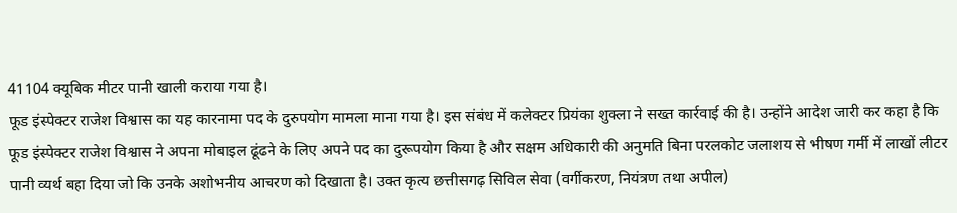41104 क्यूबिक मीटर पानी खाली कराया गया है।
फूड इंस्पेक्टर राजेश विश्वास का यह कारनामा पद के दुरुपयोग मामला माना गया है। इस संबंध में कलेक्टर प्रियंका शुक्ला ने सख्त कार्रवाई की है। उन्होंने आदेश जारी कर कहा है कि फूड इंस्पेक्टर राजेश विश्वास ने अपना मोबाइल ढूंढने के लिए अपने पद का दुरूपयोग किया है और सक्षम अधिकारी की अनुमति बिना परलकोट जलाशय से भीषण गर्मी में लाखों लीटर पानी व्यर्थ बहा दिया जो कि उनके अशोभनीय आचरण को दिखाता है। उक्त कृत्य छत्तीसगढ़ सिविल सेवा (वर्गीकरण, नियंत्रण तथा अपील)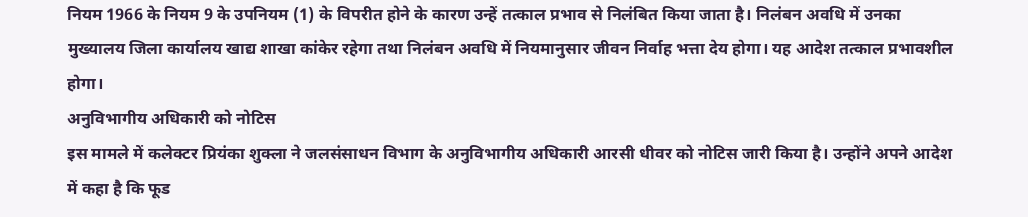नियम 1966 के नियम 9 के उपनियम (1) के विपरीत होने के कारण उन्हें तत्काल प्रभाव से निलंबित किया जाता है। निलंबन अवधि में उनका मुख्यालय जिला कार्यालय खाद्य शाखा कांकेर रहेगा तथा निलंबन अवधि में नियमानुसार जीवन निर्वाह भत्ता देय होगा। यह आदेश तत्काल प्रभावशील होगा।
अनुविभागीय अधिकारी को नोटिस
इस मामले में कलेक्टर प्रियंका शुक्ला ने जलसंसाधन विभाग के अनुविभागीय अधिकारी आरसी धीवर को नोटिस जारी किया है। उन्होंने अपने आदेश में कहा है कि फूड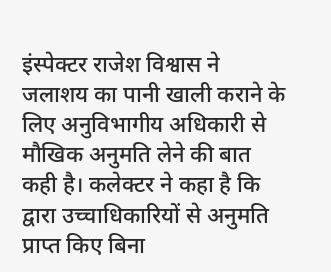इंस्पेक्टर राजेश विश्वास ने जलाशय का पानी खाली कराने के लिए अनुविभागीय अधिकारी से मौखिक अनुमति लेने की बात कही है। कलेक्टर ने कहा है कि द्वारा उच्चाधिकारियों से अनुमति प्राप्त किए बिना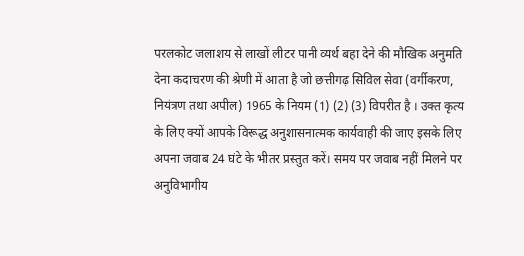परलकोट जलाशय से लाखों लीटर पानी व्यर्थ बहा देने की मौखिक अनुमति देना कदाचरण की श्रेणी में आता है जो छत्तीगढ़ सिविल सेवा (वर्गीकरण, नियंत्रण तथा अपील) 1965 के नियम (1) (2) (3) विपरीत है । उक्त कृत्य के लिए क्यों आपके विरूद्ध अनुशासनात्मक कार्यवाही की जाए इसके लिए अपना जवाब 24 घंटे के भीतर प्रस्तुत करें। समय पर जवाब नहीं मिलने पर अनुविभागीय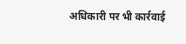अधिकारी पर भी कार्रवाई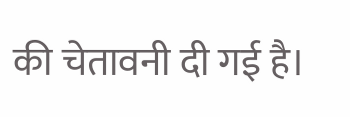की चेतावनी दी गई है।